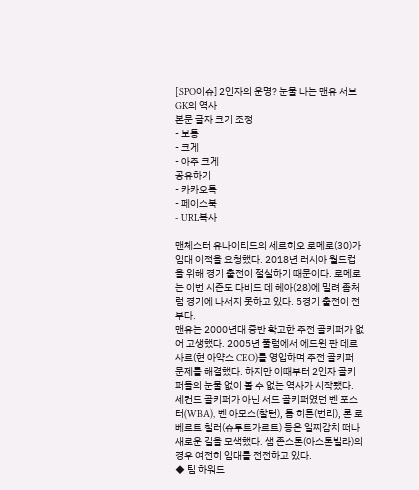[SPO이슈] 2인자의 운명? 눈물 나는 맨유 서브 GK의 역사
본문 글자 크기 조정
- 보통
- 크게
- 아주 크게
공유하기
- 카카오톡
- 페이스북
- URL복사

맨체스터 유나이티드의 세르히오 로메로(30)가 임대 이적을 요청했다. 2018년 러시아 월드컵을 위해 경기 출전이 절실하기 때문이다. 로메로는 이번 시즌도 다비드 데 헤아(28)에 밀려 좀처럼 경기에 나서지 못하고 있다. 5경기 출전이 전부다.
맨유는 2000년대 중반 확고한 주전 골키퍼가 없어 고생했다. 2005년 풀럼에서 에드윈 판 데르 사르(현 아약스 CEO)를 영입하며 주전 골키퍼 문제를 해결했다. 하지만 이때부터 2인자 골키퍼들의 눈물 없이 볼 수 없는 역사가 시작됐다.
세컨드 골키퍼가 아닌 서드 골키퍼였던 벤 포스터(WBA), 벤 아모스(찰턴), 톰 히튼(번리), 론 로베르트 칠러(슈투트가르트) 등은 일찌감치 떠나 새로운 길을 모색했다. 샘 존스톤(아스톤빌라)의 경우 여전히 임대를 전전하고 있다.
◆ 팀 하워드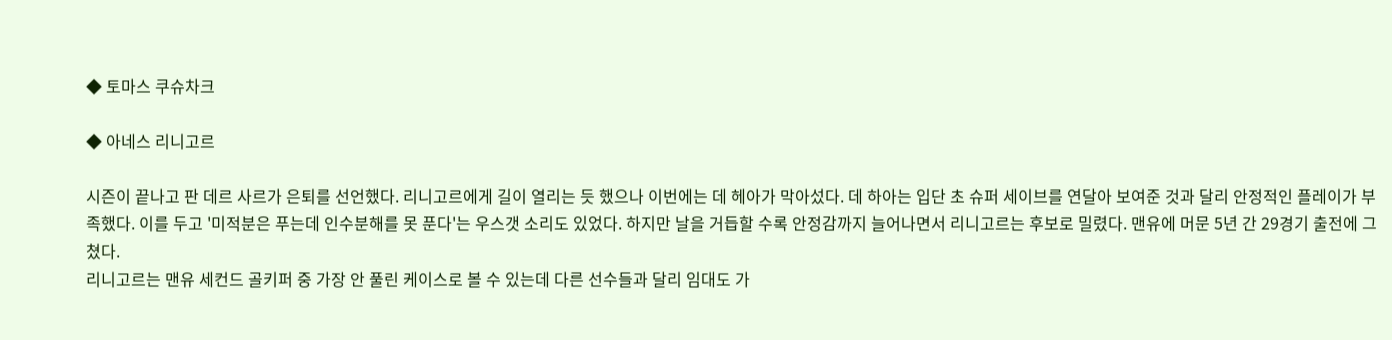◆ 토마스 쿠슈차크

◆ 아네스 리니고르

시즌이 끝나고 판 데르 사르가 은퇴를 선언했다. 리니고르에게 길이 열리는 듯 했으나 이번에는 데 헤아가 막아섰다. 데 하아는 입단 초 슈퍼 세이브를 연달아 보여준 것과 달리 안정적인 플레이가 부족했다. 이를 두고 '미적분은 푸는데 인수분해를 못 푼다'는 우스갯 소리도 있었다. 하지만 날을 거듭할 수록 안정감까지 늘어나면서 리니고르는 후보로 밀렸다. 맨유에 머문 5년 간 29경기 출전에 그쳤다.
리니고르는 맨유 세컨드 골키퍼 중 가장 안 풀린 케이스로 볼 수 있는데 다른 선수들과 달리 임대도 가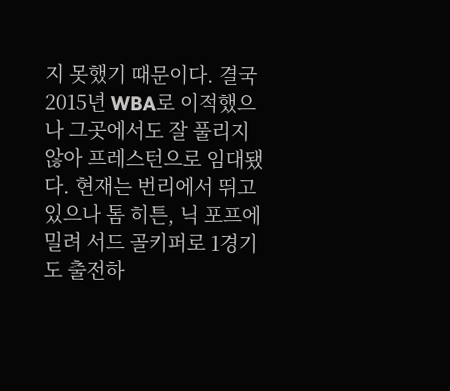지 못했기 때문이다. 결국 2015년 WBA로 이적했으나 그곳에서도 잘 풀리지 않아 프레스턴으로 임대됐다. 현재는 번리에서 뛰고 있으나 톰 히튼, 닉 포프에 밀려 서드 골키퍼로 1경기도 출전하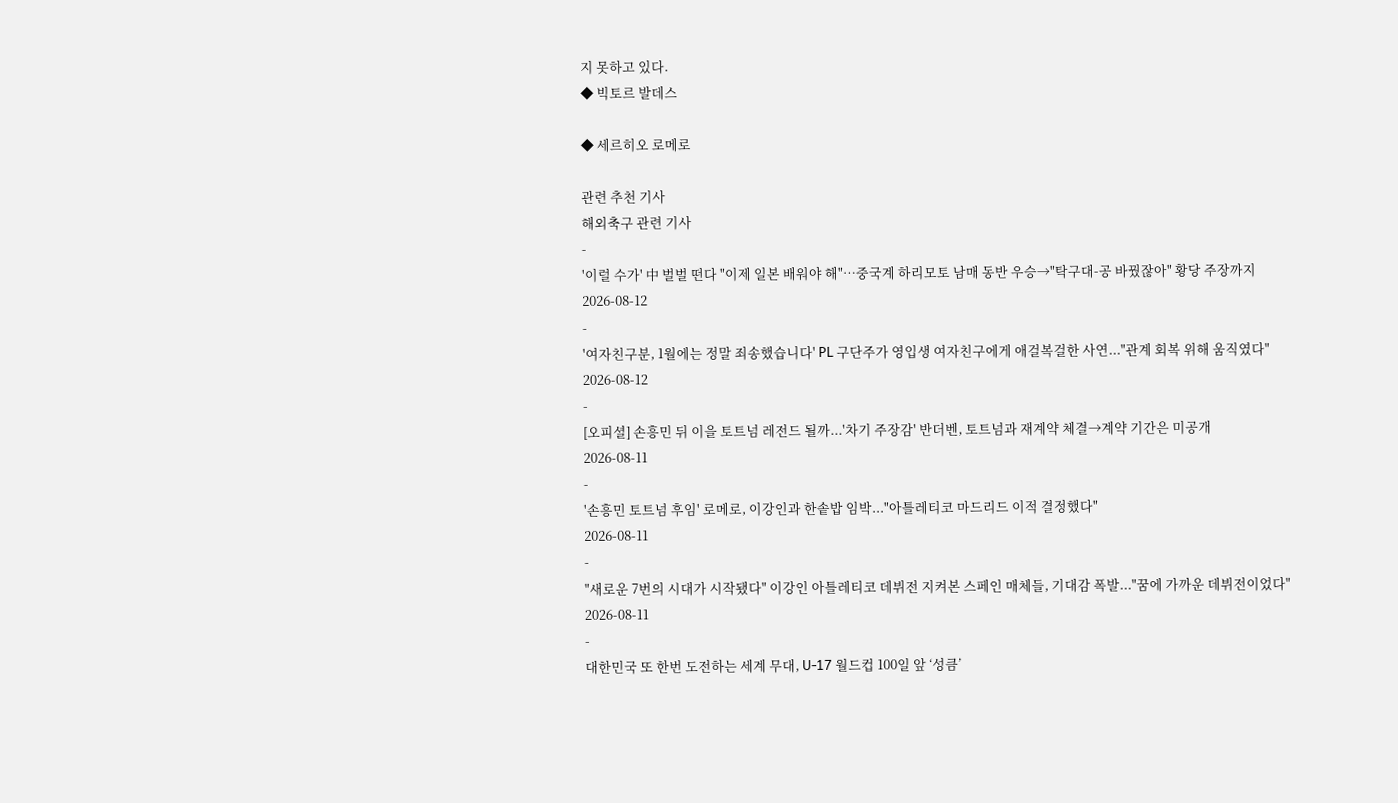지 못하고 있다.
◆ 빅토르 발데스

◆ 세르히오 로메로

관련 추천 기사
해외축구 관련 기사
-
'이럴 수가' 中 벌벌 떤다 "이제 일본 배워야 해"…중국계 하리모토 남매 동반 우승→"탁구대-공 바꿨잖아" 황당 주장까지
2026-08-12
-
'여자친구분, 1월에는 정말 죄송했습니다' PL 구단주가 영입생 여자친구에게 애걸복걸한 사연..."관계 회복 위해 움직였다"
2026-08-12
-
[오피셜] 손흥민 뒤 이을 토트넘 레전드 될까...'차기 주장감' 반더벤, 토트넘과 재계약 체결→계약 기간은 미공개
2026-08-11
-
'손흥민 토트넘 후임' 로메로, 이강인과 한솥밥 임박..."아틀레티코 마드리드 이적 결정했다"
2026-08-11
-
"새로운 7번의 시대가 시작됐다" 이강인 아틀레티코 데뷔전 지켜본 스페인 매체들, 기대감 폭발..."꿈에 가까운 데뷔전이었다"
2026-08-11
-
대한민국 또 한번 도전하는 세계 무대, U-17 월드컵 100일 앞 ‘성큼’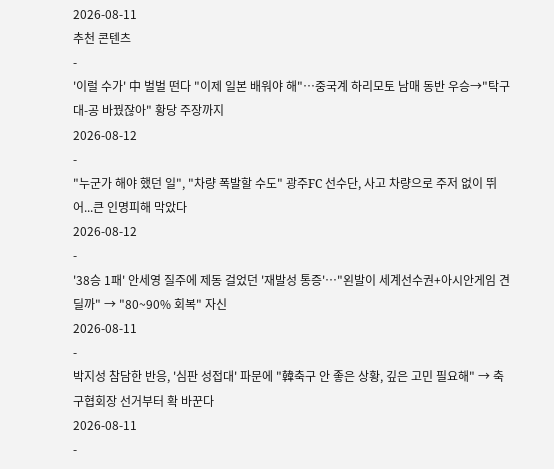2026-08-11
추천 콘텐츠
-
'이럴 수가' 中 벌벌 떤다 "이제 일본 배워야 해"…중국계 하리모토 남매 동반 우승→"탁구대-공 바꿨잖아" 황당 주장까지
2026-08-12
-
"누군가 해야 했던 일", "차량 폭발할 수도" 광주FC 선수단, 사고 차량으로 주저 없이 뛰어...큰 인명피해 막았다
2026-08-12
-
'38승 1패' 안세영 질주에 제동 걸었던 '재발성 통증'…"왼발이 세계선수권+아시안게임 견딜까" → "80~90% 회복" 자신
2026-08-11
-
박지성 참담한 반응, '심판 성접대' 파문에 "韓축구 안 좋은 상황, 깊은 고민 필요해" → 축구협회장 선거부터 확 바꾼다
2026-08-11
-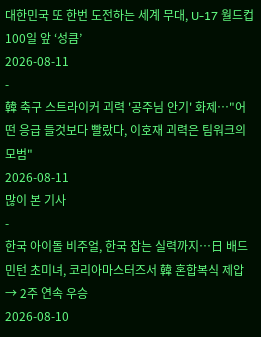대한민국 또 한번 도전하는 세계 무대, U-17 월드컵 100일 앞 ‘성큼’
2026-08-11
-
韓 축구 스트라이커 괴력 '공주님 안기' 화제…"어떤 응급 들것보다 빨랐다, 이호재 괴력은 팀워크의 모범"
2026-08-11
많이 본 기사
-
한국 아이돌 비주얼, 한국 잡는 실력까지…日 배드민턴 초미녀, 코리아마스터즈서 韓 혼합복식 제압 → 2주 연속 우승
2026-08-10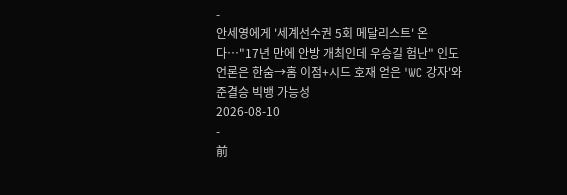-
안세영에게 '세계선수권 5회 메달리스트' 온다…"17년 만에 안방 개최인데 우승길 험난" 인도 언론은 한숨→홈 이점+시드 호재 얻은 'WC 강자'와 준결승 빅뱅 가능성
2026-08-10
-
前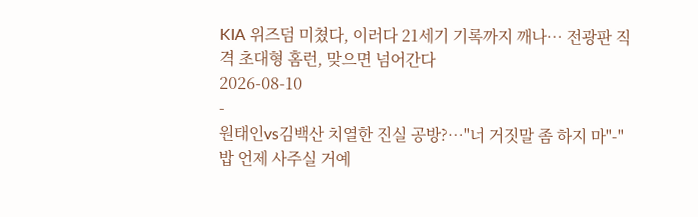KIA 위즈덤 미쳤다, 이러다 21세기 기록까지 깨나… 전광판 직격 초대형 홈런, 맞으면 넘어간다
2026-08-10
-
원태인vs김백산 치열한 진실 공방?…"너 거짓말 좀 하지 마"-"밥 언제 사주실 거예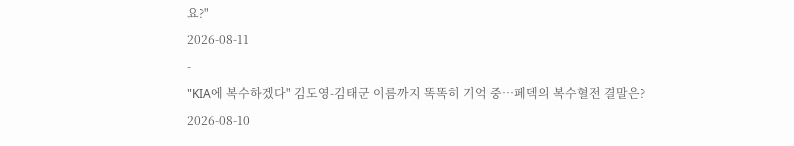요?"
2026-08-11
-
"KIA에 복수하겠다" 김도영-김태군 이름까지 똑똑히 기억 중…페덱의 복수혈전 결말은?
2026-08-10